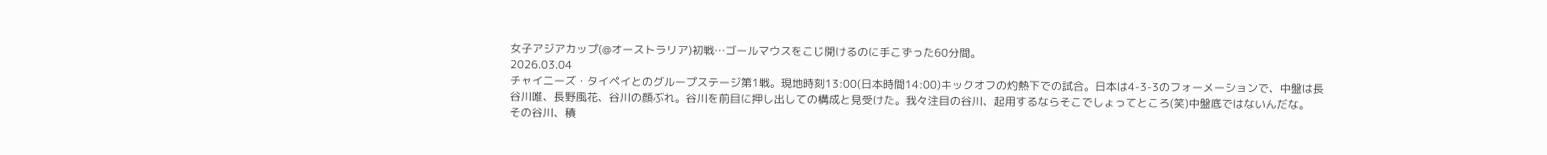女子アジアカップ(@オーストラリア)初戦…ゴールマウスをこじ開けるのに手こずった60分間。
2026.03.04
チャイニーズ・タイペイとのグループステージ第1戦。現地時刻13:00(日本時間14:00)キックオフの灼熱下での試合。日本は4-3-3のフォーメーションで、中盤は長谷川唯、長野風花、谷川の顔ぶれ。谷川を前目に押し出しての構成と見受けた。我々注目の谷川、起用するならそこでしょってところ(笑)中盤底ではないんだな。
その谷川、積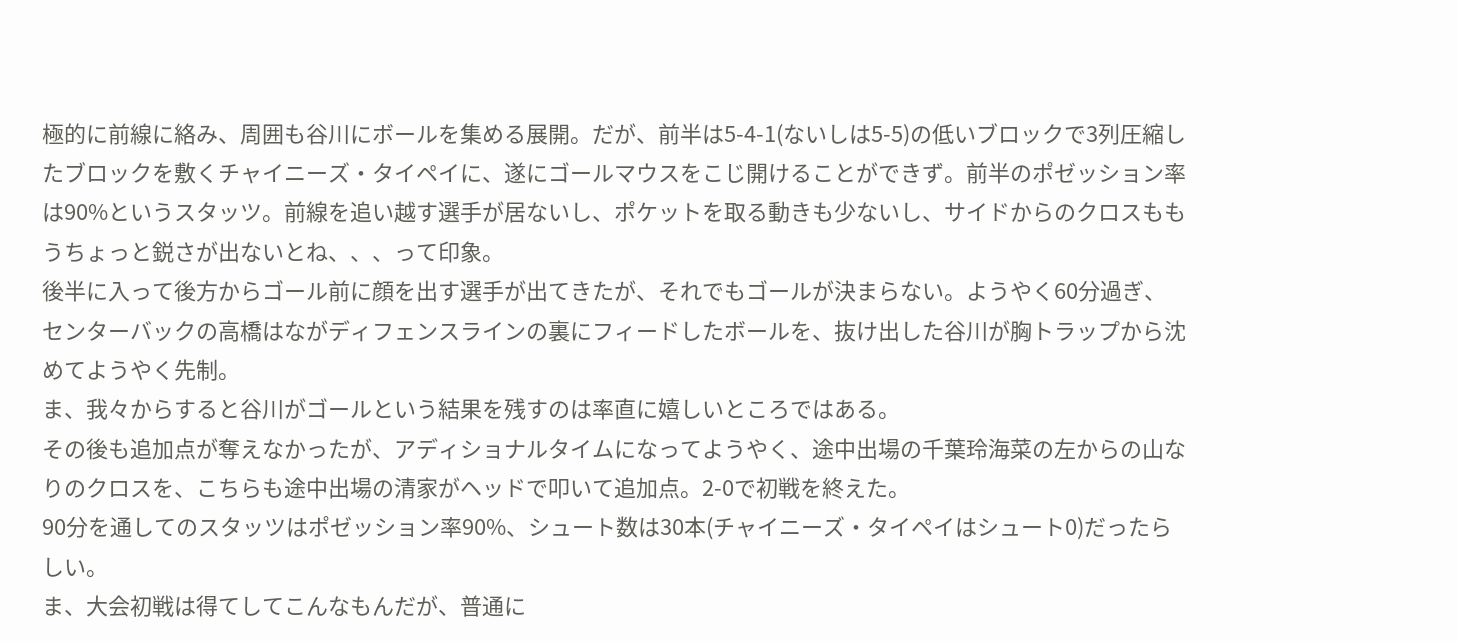極的に前線に絡み、周囲も谷川にボールを集める展開。だが、前半は5-4-1(ないしは5-5)の低いブロックで3列圧縮したブロックを敷くチャイニーズ・タイペイに、遂にゴールマウスをこじ開けることができず。前半のポゼッション率は90%というスタッツ。前線を追い越す選手が居ないし、ポケットを取る動きも少ないし、サイドからのクロスももうちょっと鋭さが出ないとね、、、って印象。
後半に入って後方からゴール前に顔を出す選手が出てきたが、それでもゴールが決まらない。ようやく60分過ぎ、センターバックの高橋はながディフェンスラインの裏にフィードしたボールを、抜け出した谷川が胸トラップから沈めてようやく先制。
ま、我々からすると谷川がゴールという結果を残すのは率直に嬉しいところではある。
その後も追加点が奪えなかったが、アディショナルタイムになってようやく、途中出場の千葉玲海菜の左からの山なりのクロスを、こちらも途中出場の清家がヘッドで叩いて追加点。2-0で初戦を終えた。
90分を通してのスタッツはポゼッション率90%、シュート数は30本(チャイニーズ・タイペイはシュート0)だったらしい。
ま、大会初戦は得てしてこんなもんだが、普通に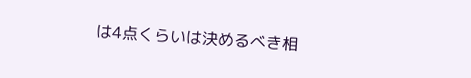は4点くらいは決めるべき相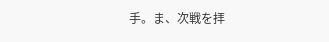手。ま、次戦を拝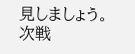見しましょう。
次戦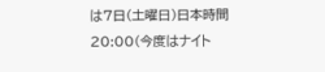は7日(土曜日)日本時間20:00(今度はナイト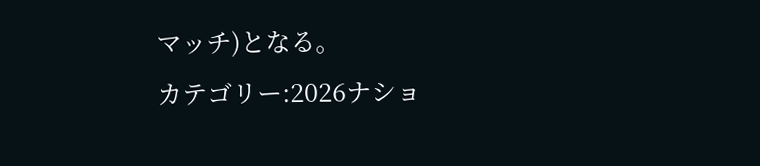マッチ)となる。
カテゴリー:2026ナショ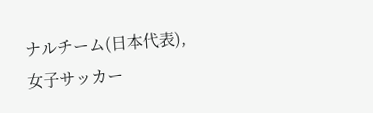ナルチーム(日本代表), 女子サッカー